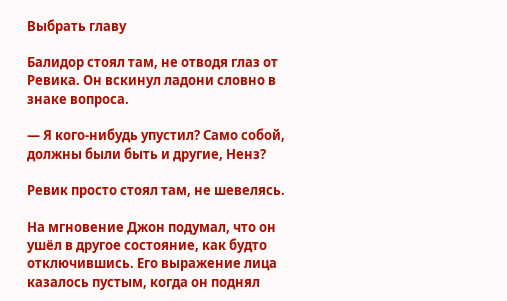Выбрать главу

Балидор стоял там, не отводя глаз от Ревика. Он вскинул ладони словно в знаке вопроса.

— Я кого-нибудь упустил? Само собой, должны были быть и другие, Ненз?

Ревик просто стоял там, не шевелясь.

На мгновение Джон подумал, что он ушёл в другое состояние, как будто отключившись. Его выражение лица казалось пустым, когда он поднял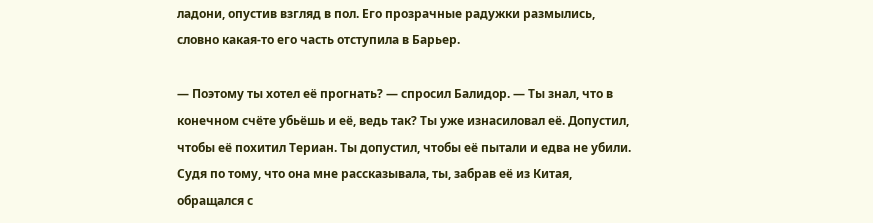ладони, опустив взгляд в пол. Его прозрачные радужки размылись, словно какая-то его часть отступила в Барьер.

— Поэтому ты хотел её прогнать? — спросил Балидор. — Ты знал, что в конечном счёте убьёшь и её, ведь так? Ты уже изнасиловал её. Допустил, чтобы её похитил Териан. Ты допустил, чтобы её пытали и едва не убили. Судя по тому, что она мне рассказывала, ты, забрав её из Китая, обращался с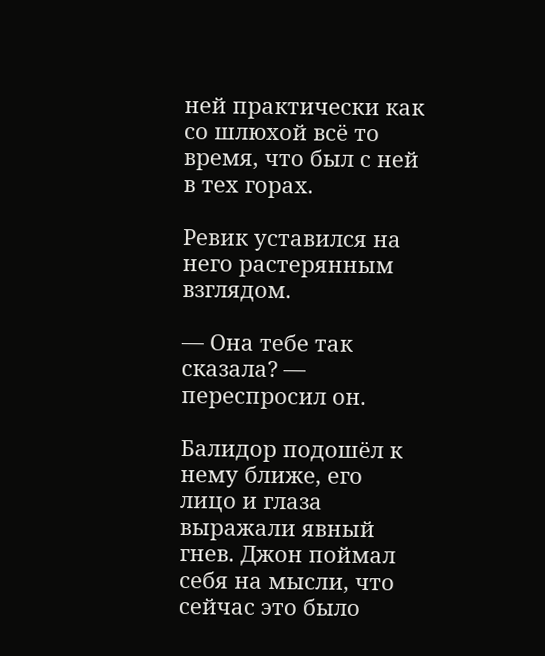ней практически как со шлюхой всё то время, что был с ней в тех горах.

Ревик уставился на него растерянным взглядом.

— Она тебе так сказала? — переспросил он.

Балидор подошёл к нему ближе, его лицо и глаза выражали явный гнев. Джон поймал себя на мысли, что сейчас это было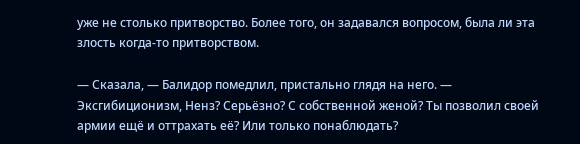уже не столько притворство. Более того, он задавался вопросом, была ли эта злость когда-то притворством.

— Сказала, — Балидор помедлил, пристально глядя на него. — Эксгибиционизм, Ненз? Серьёзно? С собственной женой? Ты позволил своей армии ещё и оттрахать её? Или только понаблюдать?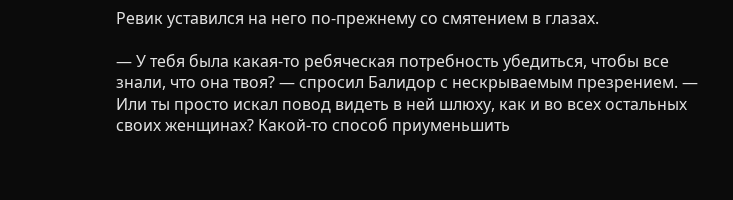Ревик уставился на него по-прежнему со смятением в глазах.

— У тебя была какая-то ребяческая потребность убедиться, чтобы все знали, что она твоя? — спросил Балидор с нескрываемым презрением. — Или ты просто искал повод видеть в ней шлюху, как и во всех остальных своих женщинах? Какой-то способ приуменьшить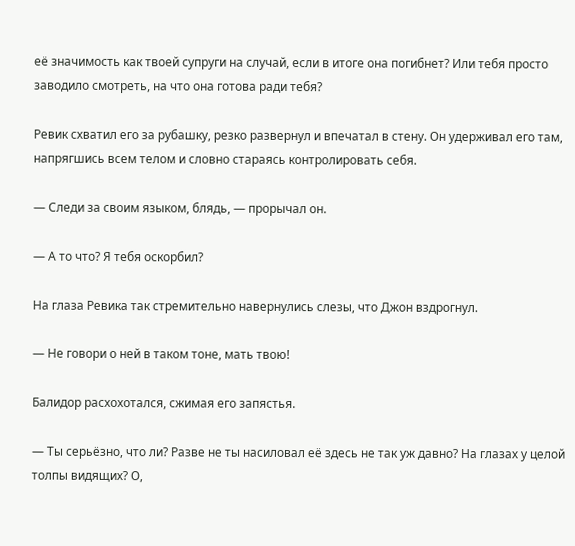её значимость как твоей супруги на случай, если в итоге она погибнет? Или тебя просто заводило смотреть, на что она готова ради тебя?

Ревик схватил его за рубашку, резко развернул и впечатал в стену. Он удерживал его там, напрягшись всем телом и словно стараясь контролировать себя.

— Следи за своим языком, блядь, — прорычал он.

— А то что? Я тебя оскорбил?

На глаза Ревика так стремительно навернулись слезы, что Джон вздрогнул.

— Не говори о ней в таком тоне, мать твою!

Балидор расхохотался, сжимая его запястья.

— Ты серьёзно, что ли? Разве не ты насиловал её здесь не так уж давно? На глазах у целой толпы видящих? О,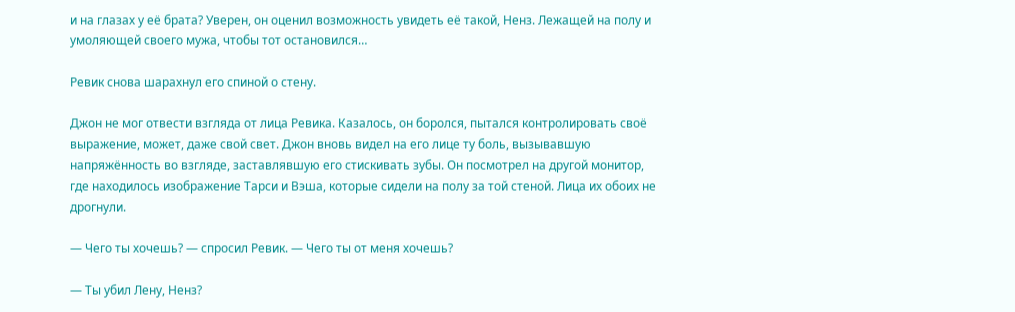и на глазах у её брата? Уверен, он оценил возможность увидеть её такой, Ненз. Лежащей на полу и умоляющей своего мужа, чтобы тот остановился…

Ревик снова шарахнул его спиной о стену.

Джон не мог отвести взгляда от лица Ревика. Казалось, он боролся, пытался контролировать своё выражение, может, даже свой свет. Джон вновь видел на его лице ту боль, вызывавшую напряжённость во взгляде, заставлявшую его стискивать зубы. Он посмотрел на другой монитор, где находилось изображение Тарси и Вэша, которые сидели на полу за той стеной. Лица их обоих не дрогнули.

— Чего ты хочешь? — спросил Ревик. — Чего ты от меня хочешь?

— Ты убил Лену, Ненз?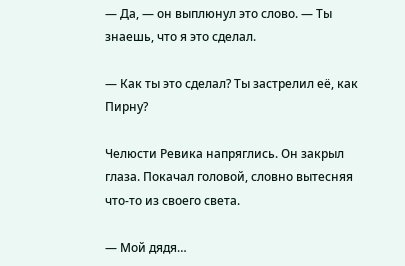— Да, — он выплюнул это слово. — Ты знаешь, что я это сделал.

— Как ты это сделал? Ты застрелил её, как Пирну?

Челюсти Ревика напряглись. Он закрыл глаза. Покачал головой, словно вытесняя что-то из своего света.

— Мой дядя…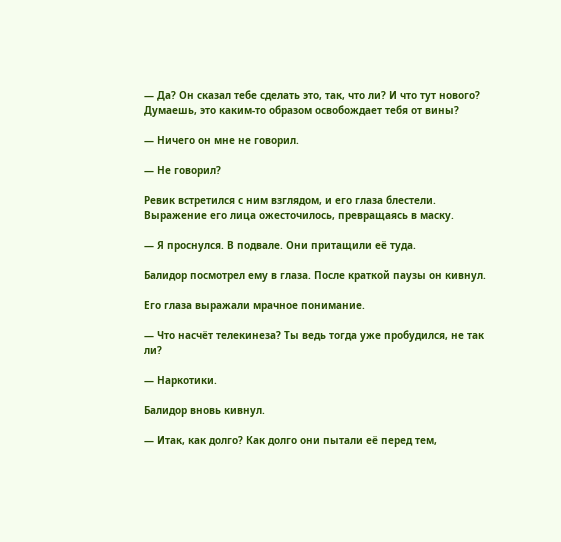— Да? Он сказал тебе сделать это, так, что ли? И что тут нового? Думаешь, это каким-то образом освобождает тебя от вины?

— Ничего он мне не говорил.

— Не говорил?

Ревик встретился с ним взглядом, и его глаза блестели. Выражение его лица ожесточилось, превращаясь в маску.

— Я проснулся. В подвале. Они притащили её туда.

Балидор посмотрел ему в глаза. После краткой паузы он кивнул.

Его глаза выражали мрачное понимание.

— Что насчёт телекинеза? Ты ведь тогда уже пробудился, не так ли?

— Наркотики.

Балидор вновь кивнул.

— Итак, как долго? Как долго они пытали её перед тем,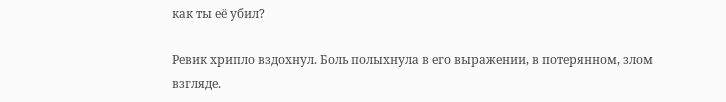как ты её убил?

Ревик хрипло вздохнул. Боль полыхнула в его выражении, в потерянном, злом взгляде.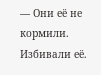— Они её не кормили. Избивали её.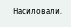Насиловали.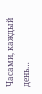Часами, каждый день…